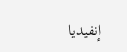إنفيديا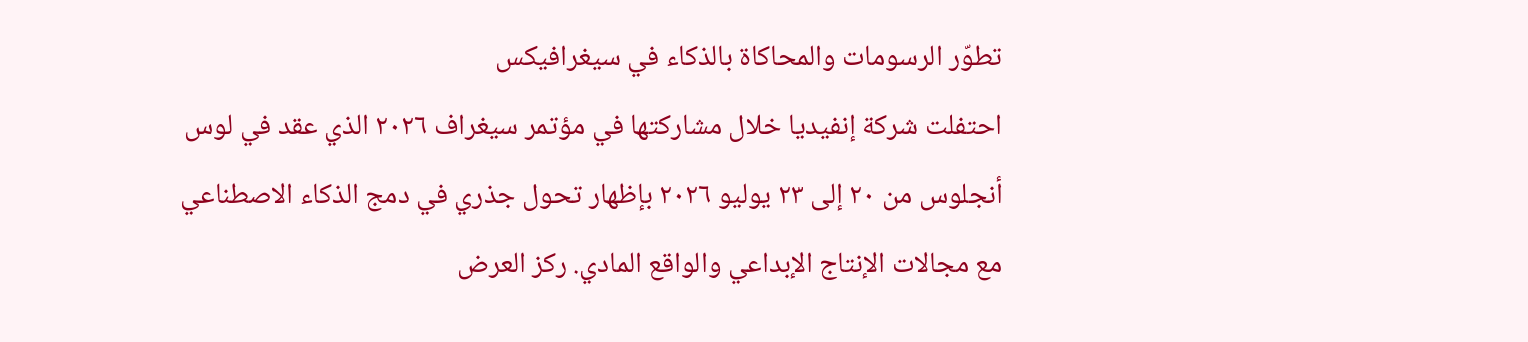تطوّر الرسومات والمحاكاة بالذكاء في سيغرافيكس
احتفلت شركة إنفيديا خلال مشاركتها في مؤتمر سيغراف ٢٠٢٦ الذي عقد في لوس أنجلوس من ٢٠ إلى ٢٣ يوليو ٢٠٢٦ بإظهار تحول جذري في دمج الذكاء الاصطناعي مع مجالات الإنتاج الإبداعي والواقع المادي. ركز العرض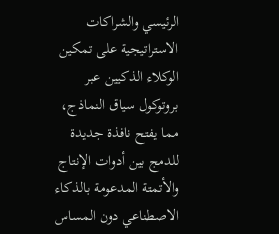الرئيسي والشراكات الاستراتيجية على تمكين الوكلاء الذكيين عبر بروتوكول سياق النماذج، مما يفتح نافذة جديدة للدمج بين أدوات الإنتاج والأتمتة المدعومة بالذكاء الاصطناعي دون المساس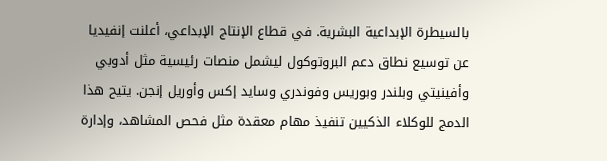بالسيطرة الإبداعية البشرية. في قطاع الإنتاج الإبداعي، أعلنت إنفيديا عن توسيع نطاق دعم البروتوكول ليشمل منصات رئيسية مثل أدوبي وأفينيتي وبلندر وبوريس وفوندري وسايد إكس وأوريل إنجن. يتيح هذا الدمج للوكلاء الذكيين تنفيذ مهام معقدة مثل فحص المشاهد، وإدارة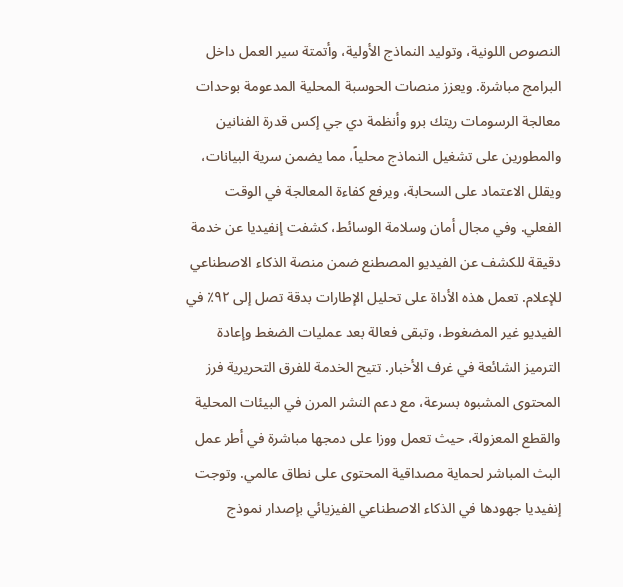النصوص اللونية، وتوليد النماذج الأولية، وأتمتة سير العمل داخل البرامج مباشرة. ويعزز منصات الحوسبة المحلية المدعومة بوحدات معالجة الرسومات ريتك برو وأنظمة دي جي إكس قدرة الفنانين والمطورين على تشغيل النماذج محلياً، مما يضمن سرية البيانات، ويقلل الاعتماد على السحابة، ويرفع كفاءة المعالجة في الوقت الفعلي. وفي مجال أمان وسلامة الوسائط، كشفت إنفيديا عن خدمة دقيقة للكشف عن الفيديو المصطنع ضمن منصة الذكاء الاصطناعي للإعلام. تعمل هذه الأداة على تحليل الإطارات بدقة تصل إلى ٩٢٪ في الفيديو غير المضغوط، وتبقى فعالة بعد عمليات الضغط وإعادة الترميز الشائعة في غرف الأخبار. تتيح الخدمة للفرق التحريرية فرز المحتوى المشبوه بسرعة، مع دعم النشر المرن في البيئات المحلية والقطع المعزولة، حيث تعمل ووزا على دمجها مباشرة في أطر عمل البث المباشر لحماية مصداقية المحتوى على نطاق عالمي. وتوجت إنفيديا جهودها في الذكاء الاصطناعي الفيزيائي بإصدار نموذج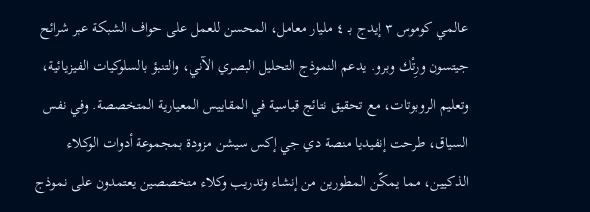عالمي كوموس ٣ إيدج بـ ٤ مليار معامل، المحسن للعمل على حواف الشبكة عبر شرائح جيتسون ورِتْك وبرو. يدعم النموذج التحليل البصري الآني، والتنبؤ بالسلوكيات الفيزيائية، وتعليم الروبوتات، مع تحقيق نتائج قياسية في المقاييس المعيارية المتخصصة. وفي نفس السياق، طرحت إنفيديا منصة دي جي إكس سيشن مزودة بمجموعة أدوات الوكلاء الذكيين، مما يمكّن المطورين من إنشاء وتدريب وكلاء متخصصين يعتمدون على نموذج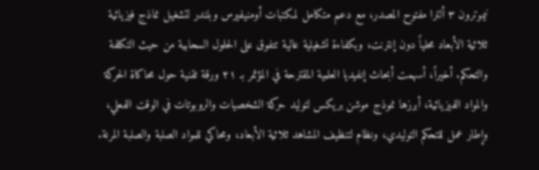نيموترون ٣ ألترا مفتوح المصدر، مع دعم متكامل لمكتبات أومنيفيرس وبلندر لتشغيل نماذج فيزيائية ثلاثية الأبعاد محلياً دون إنترنت، وبكفاءة تشغيلية عالية تتفوق على الحلول السحابية من حيث التكلفة والتحكم. أخيراً، أسهمت أبحاث إنفيديا العلمية المقترحة في المؤتمر بـ ٢١ ورقة تقنية حول محاكاة الحركة والمواد الفيزيائية، أبرزها نموذج موشن بريكس لتوليد حركة الشخصيات والروبوتات في الوقت الفعلي، وإطار عمل للتحكم التوليدي، ونظام لتنظيف المشاهد ثلاثية الأبعاد، ومحاكي للمواد الصلبة والصلبة المرنة.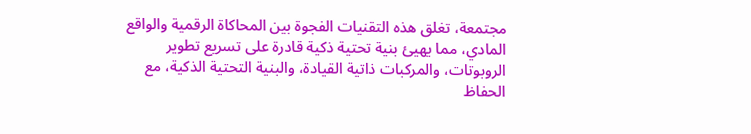مجتمعة، تغلق هذه التقنيات الفجوة بين المحاكاة الرقمية والواقع المادي، مما يهيئ بنية تحتية ذكية قادرة على تسريع تطوير الروبوتات، والمركبات ذاتية القيادة، والبنية التحتية الذكية، مع الحفاظ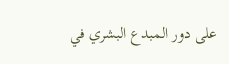على دور المبدع البشري في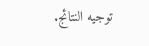توجيه النتائج.